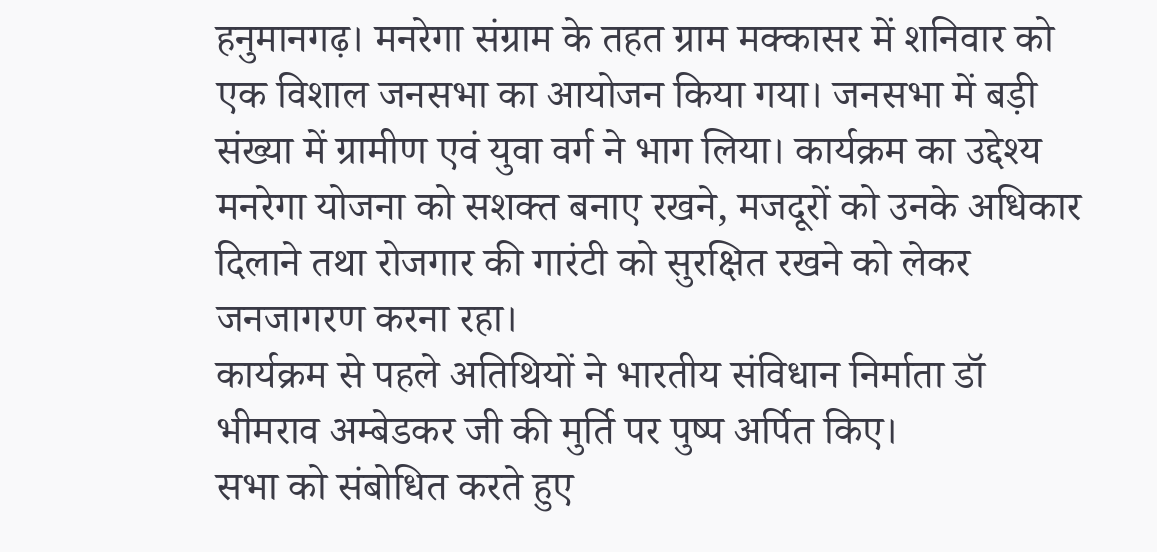हनुमानगढ़। मनरेगा संग्राम के तहत ग्राम मक्कासर में शनिवार को एक विशाल जनसभा का आयोजन किया गया। जनसभा में बड़ी संख्या में ग्रामीण एवं युवा वर्ग ने भाग लिया। कार्यक्रम का उद्देश्य मनरेगा योजना को सशक्त बनाए रखने, मजदूरों को उनके अधिकार दिलाने तथा रोजगार की गारंटी को सुरक्षित रखने को लेकर जनजागरण करना रहा।
कार्यक्रम से पहले अतिथियों ने भारतीय संविधान निर्माता डॉ भीमराव अम्बेडकर जी की मुर्ति पर पुष्प अर्पित किए।
सभा को संबोधित करते हुए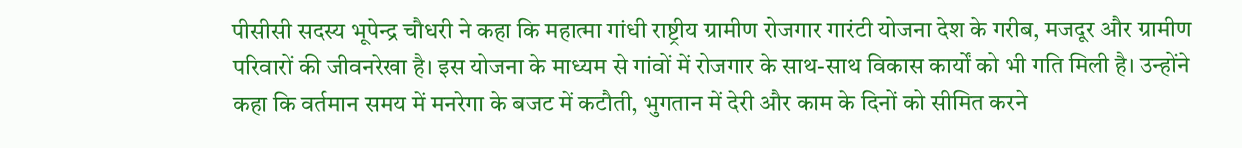पीसीसी सदस्य भूपेन्द्र चौधरी ने कहा कि महात्मा गांधी राष्ट्रीय ग्रामीण रोजगार गारंटी योजना देश के गरीब, मजदूर और ग्रामीण परिवारों की जीवनरेखा है। इस योजना के माध्यम से गांवों में रोजगार के साथ-साथ विकास कार्यों को भी गति मिली है। उन्होंने कहा कि वर्तमान समय में मनरेगा के बजट में कटौती, भुगतान में देरी और काम के दिनों को सीमित करने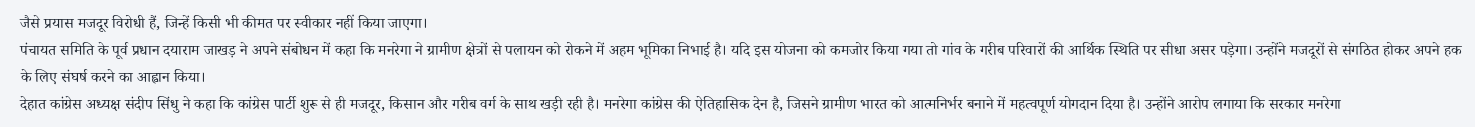जैसे प्रयास मजदूर विरोधी हैं, जिन्हें किसी भी कीमत पर स्वीकार नहीं किया जाएगा।
पंचायत समिति के पूर्व प्रधान दयाराम जाखड़ ने अपने संबोधन में कहा कि मनरेगा ने ग्रामीण क्षेत्रों से पलायन को रोकने में अहम भूमिका निभाई है। यदि इस योजना को कमजोर किया गया तो गांव के गरीब परिवारों की आर्थिक स्थिति पर सीधा असर पड़ेगा। उन्होंने मजदूरों से संगठित होकर अपने हक के लिए संघर्ष करने का आह्वान किया।
देहात कांग्रेस अध्यक्ष संदीप सिंधु ने कहा कि कांग्रेस पार्टी शुरू से ही मजदूर, किसान और गरीब वर्ग के साथ खड़ी रही है। मनरेगा कांग्रेस की ऐतिहासिक देन है, जिसने ग्रामीण भारत को आत्मनिर्भर बनाने में महत्वपूर्ण योगदान दिया है। उन्होंने आरोप लगाया कि सरकार मनरेगा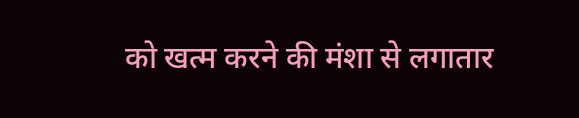को खत्म करने की मंशा से लगातार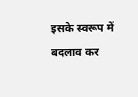इसके स्वरूप में बदलाव कर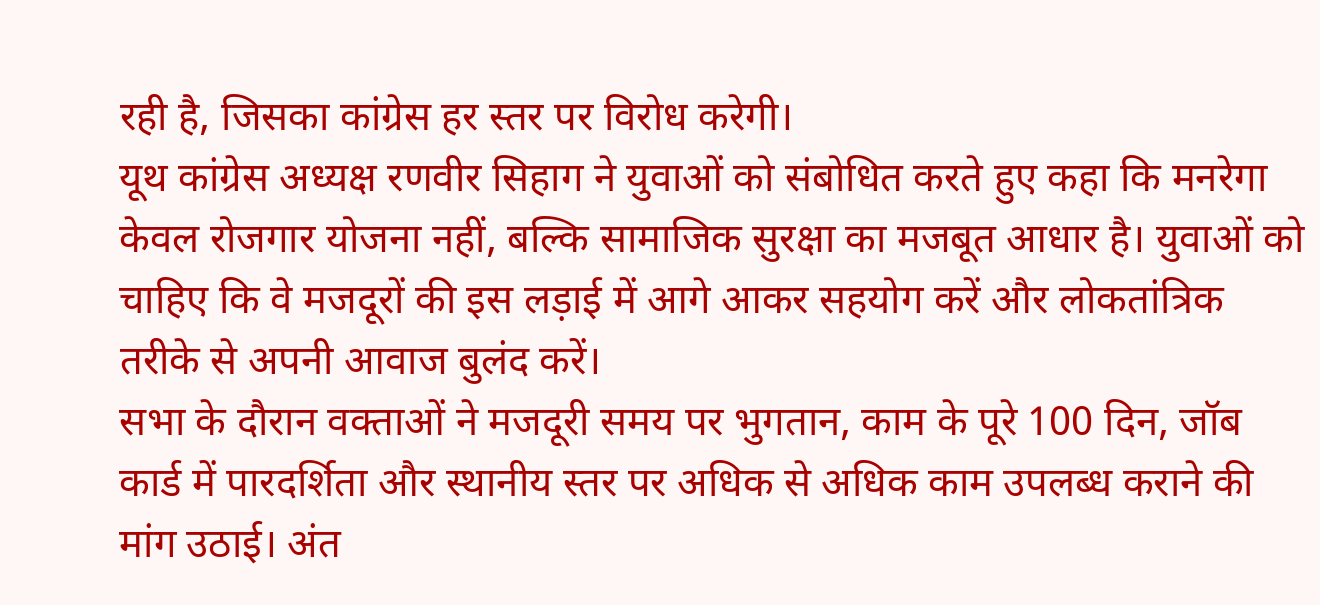रही है, जिसका कांग्रेस हर स्तर पर विरोध करेगी।
यूथ कांग्रेस अध्यक्ष रणवीर सिहाग ने युवाओं को संबोधित करते हुए कहा कि मनरेगा केवल रोजगार योजना नहीं, बल्कि सामाजिक सुरक्षा का मजबूत आधार है। युवाओं को चाहिए कि वे मजदूरों की इस लड़ाई में आगे आकर सहयोग करें और लोकतांत्रिक तरीके से अपनी आवाज बुलंद करें।
सभा के दौरान वक्ताओं ने मजदूरी समय पर भुगतान, काम के पूरे 100 दिन, जॉब कार्ड में पारदर्शिता और स्थानीय स्तर पर अधिक से अधिक काम उपलब्ध कराने की मांग उठाई। अंत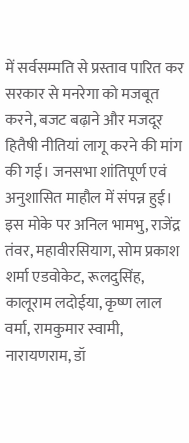में सर्वसम्मति से प्रस्ताव पारित कर सरकार से मनरेगा को मजबूत करने, बजट बढ़ाने और मजदूर हितैषी नीतियां लागू करने की मांग की गई। जनसभा शांतिपूर्ण एवं अनुशासित माहौल में संपन्न हुई।
इस मोके पर अनिल भामभु, राजेंद्र तंवर, महावीरसियाग, सोम प्रकाश शर्मा एडवोकेट, रूलदुसिंह, कालूराम लदोईया, कृष्ण लाल वर्मा, रामकुमार स्वामी, नारायणराम, डॉ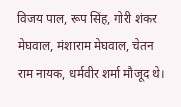विजय पाल, रूप सिंह, गोरी शंकर मेघवाल, मंशाराम मेघवाल, चेतन राम नायक, धर्मवीर शर्मा मौजूद थे।